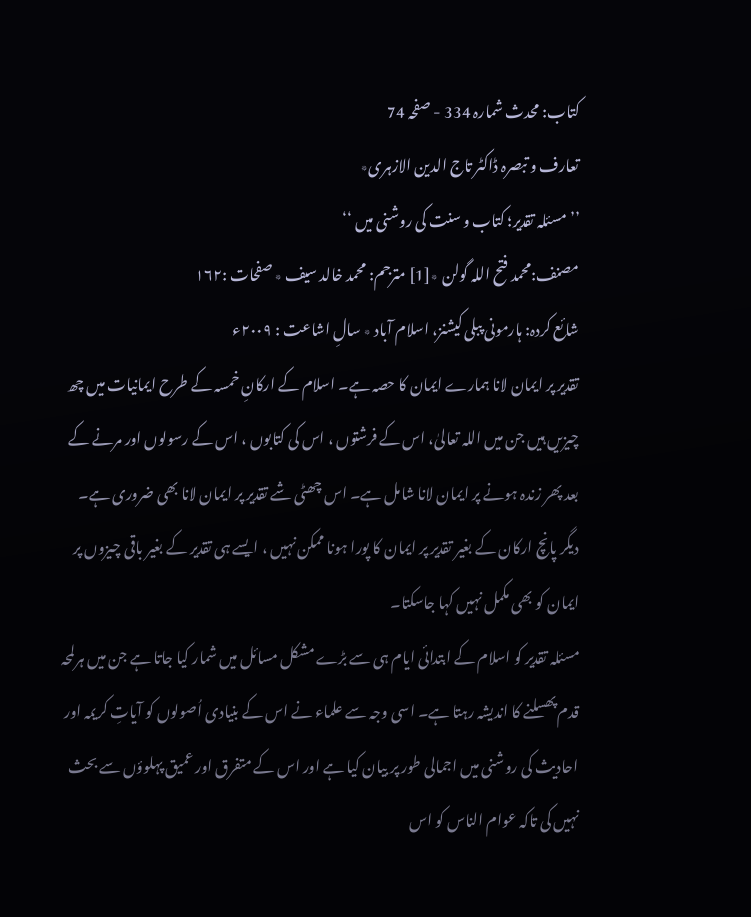کتاب: محدث شمارہ 334 - صفحہ 74
تعارف و تبصرہ ڈاکٹر تاج الدین الازہری٭
’’مسئلہ تقدیر؛ کتاب و سنت کی روشنی میں ‘‘
مصنف:محمد فتح اللہ گولن ٭[1] مترجم: محمد خالد سیف ٭ صفحات :۱۶۲
شائع کردہ: ہارمونی پبلی کیشنز، اسلام آباد ٭ سالِ اشاعت : ۲۰۰۹ء
تقدیر پر ایمان لانا ہمارے ایمان کا حصہ ہے۔ اسلام کے ارکانِ خمسہ کے طرح ایمانیات میں چھ چیزیں ہیں جن میں اللہ تعالیٰ، اس کے فرشتوں ، اس کی کتابوں ، اس کے رسولوں اور مرنے کے بعد پھر زندہ ہونے پر ایمان لانا شامل ہے۔ اس چھٹی شے تقدیر پر ایمان لانا بھی ضروری ہے۔ دیگر پانچ ارکان کے بغیر تقدیر پر ایمان کا پورا ہونا ممکن نہیں ، ایسے ہی تقدیر کے بغیر باقی چیزوں پر ایمان کو بھی مکمل نہیں کہا جاسکتا۔
مسئلہ تقدیر کو اسلام کے ابتدائی ایام ہی سے بڑے مشکل مسائل میں شمار کیا جاتا ہے جن میں ہرلمحہ قدم پھسلنے کا اندیشہ رہتا ہے۔ اسی وجہ سے علماء نے اس کے بنیادی اُصولوں کو آیاتِ کریمہ اور احادیث کی روشنی میں اجمالی طور پر بیان کیا ہے اور اس کے متفرق اور عمیق پہلوؤں سے بحث نہیں کی تاکہ عوام الناس کو اس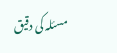مسئلہ کی دقیق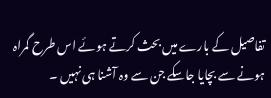تفاصیل کے بارے میں بحث کرتے ہوئے اس طرح گمراہ ہونے سے بچایا جاسکے جن سے وہ آشنا ہی نہیں ۔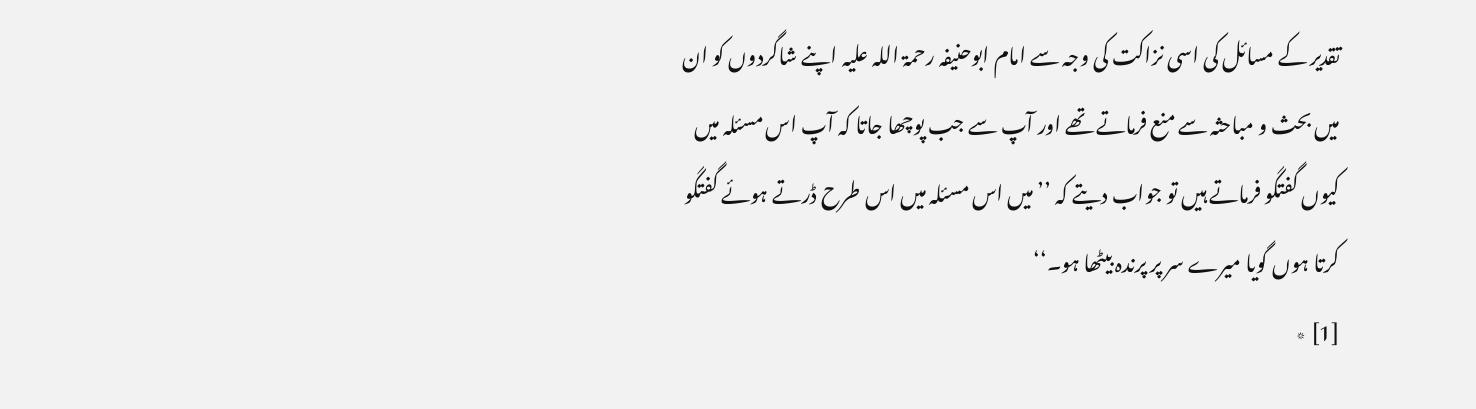تقدیر کے مسائل کی اسی نزاکت کی وجہ سے امام ابوحنیفہ رحمۃ اللہ علیہ اپنے شاگردوں کو ان میں بحث و مباحثہ سے منع فرماتے تھے اور آپ سے جب پوچھا جاتا کہ آپ اس مسئلہ میں کیوں گفتگو فرماتے ہیں تو جواب دیتے کہ ’’میں اس مسئلہ میں اس طرح ڈرتے ہوئے گفتگو کرتا ہوں گویا میرے سر پر پرندہ بیٹھا ہو۔‘‘
[1] ٭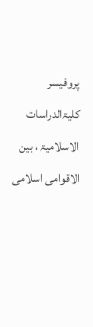پروفیسر کلیۃالدراسات الاسلامیۃ ، بین الاقوامی اسلامی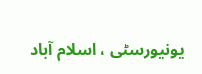یونیورسٹی ، اسلام آباد